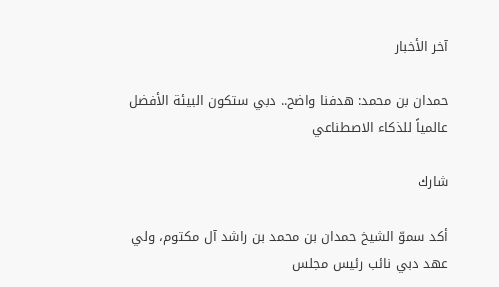آخر الأخبار

حمدان بن محمد: هدفنا واضح.. دبي ستكون البيئة الأفضل عالمياً للذكاء الاصطناعي

شارك

أكد سموّ الشيخ حمدان بن محمد بن راشد آل مكتوم، ولي عهد دبي نائب رئيس مجلس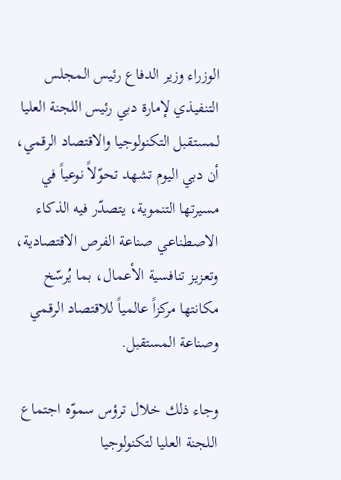الوزراء وزير الدفاع رئيس المجلس التنفيذي لإمارة دبي رئيس اللجنة العليا لمستقبل التكنولوجيا والاقتصاد الرقمي، أن دبي اليوم تشهد تحوّلاً نوعياً في مسيرتها التنموية، يتصدّر فيه الذكاء الاصطناعي صناعة الفرص الاقتصادية، وتعزيز تنافسية الأعمال، بما يُرسّخ مكانتها مركزاً عالمياً للاقتصاد الرقمي وصناعة المستقبل.

وجاء ذلك خلال ترؤس سموّه اجتماع اللجنة العليا لتكنولوجيا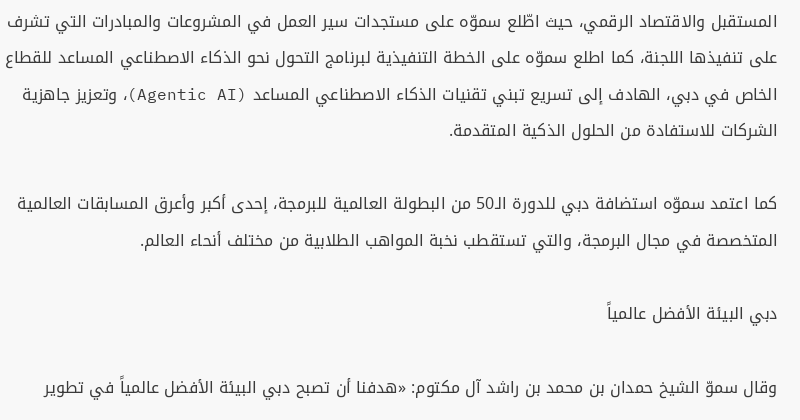المستقبل والاقتصاد الرقمي، حيث اطّلع سموّه على مستجدات سير العمل في المشروعات والمبادرات التي تشرف على تنفيذها اللجنة، كما اطلع سموّه على الخطة التنفيذية لبرنامج التحول نحو الذكاء الاصطناعي المساعد للقطاع الخاص في دبي، الهادف إلى تسريع تبني تقنيات الذكاء الاصطناعي المساعد (Agentic AI)، وتعزيز جاهزية الشركات للاستفادة من الحلول الذكية المتقدمة.

كما اعتمد سموّه استضافة دبي للدورة الـ50 من البطولة العالمية للبرمجة، إحدى أكبر وأعرق المسابقات العالمية المتخصصة في مجال البرمجة، والتي تستقطب نخبة المواهب الطلابية من مختلف أنحاء العالم.

دبي البيئة الأفضل عالمياً

وقال سموّ الشيخ حمدان بن محمد بن راشد آل مكتوم: «هدفنا أن تصبح دبي البيئة الأفضل عالمياً في تطوير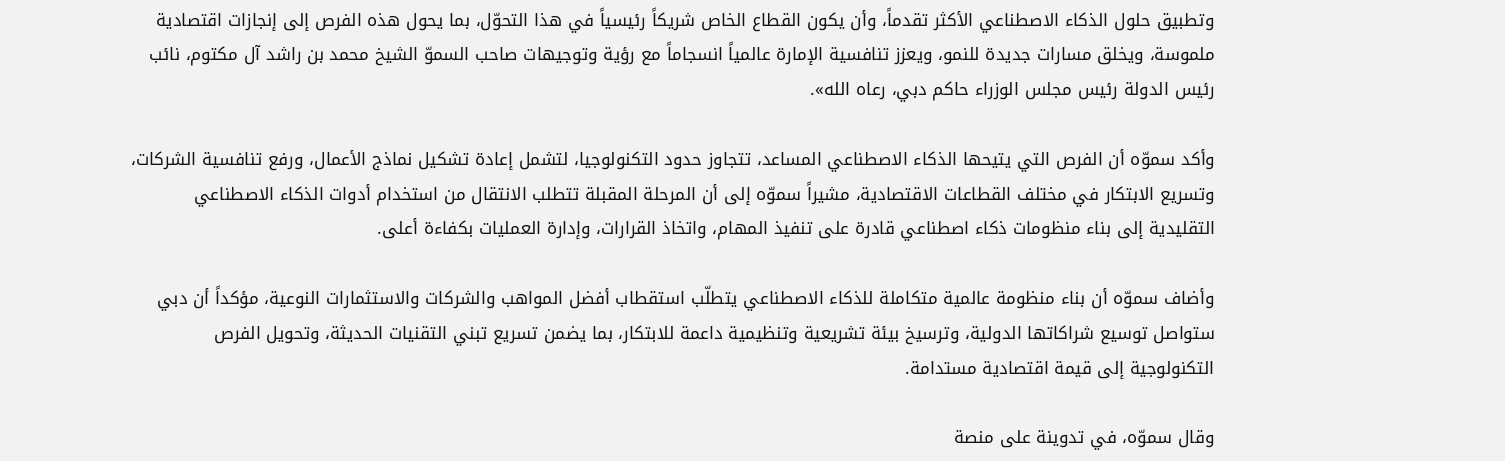وتطبيق حلول الذكاء الاصطناعي الأكثر تقدماً، وأن يكون القطاع الخاص شريكاً رئيسياً في هذا التحوّل، بما يحول هذه الفرص إلى إنجازات اقتصادية ملموسة، ويخلق مسارات جديدة للنمو، ويعزز تنافسية الإمارة عالمياً انسجاماً مع رؤية وتوجيهات صاحب السموّ الشيخ محمد بن راشد آل مكتوم، نائب رئيس الدولة رئيس مجلس الوزراء حاكم دبي، رعاه الله».

وأكد سموّه أن الفرص التي يتيحها الذكاء الاصطناعي المساعد، تتجاوز حدود التكنولوجيا، لتشمل إعادة تشكيل نماذج الأعمال، ورفع تنافسية الشركات، وتسريع الابتكار في مختلف القطاعات الاقتصادية، مشيراً سموّه إلى أن المرحلة المقبلة تتطلب الانتقال من استخدام أدوات الذكاء الاصطناعي التقليدية إلى بناء منظومات ذكاء اصطناعي قادرة على تنفيذ المهام، واتخاذ القرارات، وإدارة العمليات بكفاءة أعلى.

وأضاف سموّه أن بناء منظومة عالمية متكاملة للذكاء الاصطناعي يتطلّب استقطاب أفضل المواهب والشركات والاستثمارات النوعية، مؤكداً أن دبي ستواصل توسيع شراكاتها الدولية، وترسيخ بيئة تشريعية وتنظيمية داعمة للابتكار، بما يضمن تسريع تبني التقنيات الحديثة، وتحويل الفرص التكنولوجية إلى قيمة اقتصادية مستدامة.

وقال سموّه، في تدوينة على منصة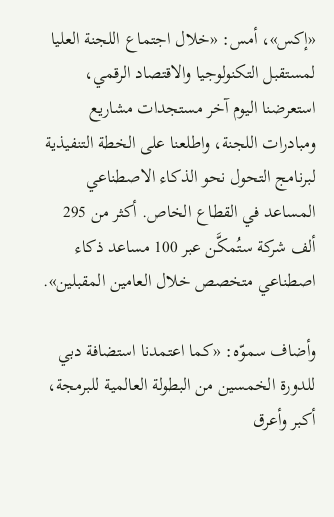«إكس»، أمس: «خلال اجتماع اللجنة العليا لمستقبل التكنولوجيا والاقتصاد الرقمي، استعرضنا اليوم آخر مستجدات مشاريع ومبادرات اللجنة، واطلعنا على الخطة التنفيذية لبرنامج التحول نحو الذكاء الاصطناعي المساعد في القطاع الخاص. أكثر من 295 ألف شركة ستُمكَّن عبر 100 مساعد ذكاء اصطناعي متخصص خلال العامين المقبلين».

وأضاف سموّه: «كما اعتمدنا استضافة دبي للدورة الخمسين من البطولة العالمية للبرمجة، أكبر وأعرق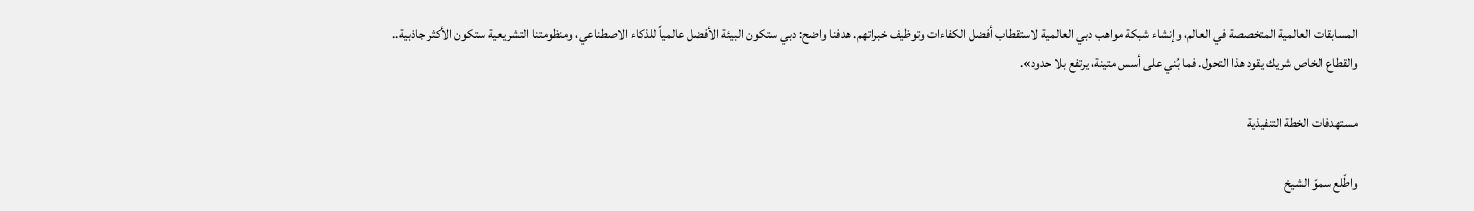المسابقات العالمية المتخصصة في العالم، وإنشاء شبكة مواهب دبي العالمية لاستقطاب أفضل الكفاءات وتوظيف خبراتهم. هدفنا واضح: دبي ستكون البيئة الأفضل عالمياً للذكاء الاصطناعي، ومنظومتنا التشريعية ستكون الأكثر جاذبية.. والقطاع الخاص شريك يقود هذا التحول. فما بُني على أسس متينة، يرتفع بلا حدود».

مستهدفات الخطة التنفيذية

واطّلع سموّ الشيخ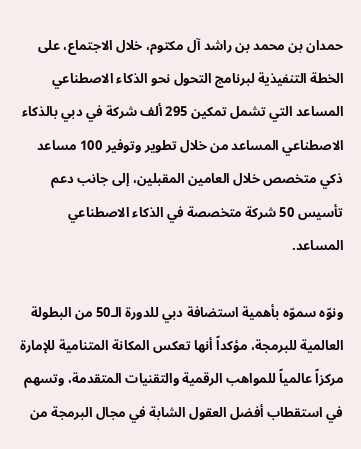حمدان بن محمد بن راشد آل مكتوم، خلال الاجتماع، على الخطة التنفيذية لبرنامج التحول نحو الذكاء الاصطناعي المساعد التي تشمل تمكين 295 ألف شركة في دبي بالذكاء الاصطناعي المساعد من خلال تطوير وتوفير 100 مساعد ذكي متخصص خلال العامين المقبلين، إلى جانب دعم تأسيس 50 شركة متخصصة في الذكاء الاصطناعي المساعد.

ونوّه سموّه بأهمية استضافة دبي للدورة الـ50 من البطولة العالمية للبرمجة، مؤكداً أنها تعكس المكانة المتنامية للإمارة مركزاً عالمياً للمواهب الرقمية والتقنيات المتقدمة، وتسهم في استقطاب أفضل العقول الشابة في مجال البرمجة من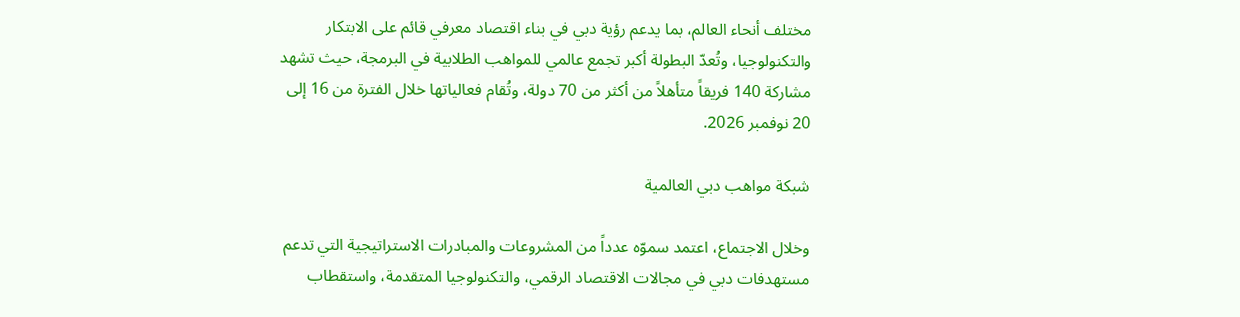مختلف أنحاء العالم، بما يدعم رؤية دبي في بناء اقتصاد معرفي قائم على الابتكار والتكنولوجيا، وتُعدّ البطولة أكبر تجمع عالمي للمواهب الطلابية في البرمجة، حيث تشهد مشاركة 140 فريقاً متأهلاً من أكثر من 70 دولة، وتُقام فعالياتها خلال الفترة من 16 إلى 20 نوفمبر 2026.

شبكة مواهب دبي العالمية

وخلال الاجتماع، اعتمد سموّه عدداً من المشروعات والمبادرات الاستراتيجية التي تدعم مستهدفات دبي في مجالات الاقتصاد الرقمي، والتكنولوجيا المتقدمة، واستقطاب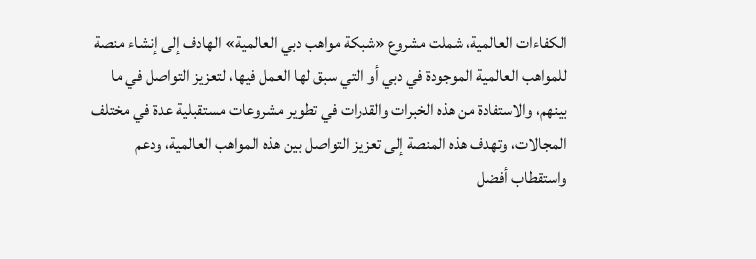الكفاءات العالمية، شملت مشروع «شبكة مواهب دبي العالمية» الهادف إلى إنشاء منصة للمواهب العالمية الموجودة في دبي أو التي سبق لها العمل فيها، لتعزيز التواصل في ما بينهم، والاستفادة من هذه الخبرات والقدرات في تطوير مشروعات مستقبلية عدة في مختلف المجالات، وتهدف هذه المنصة إلى تعزيز التواصل بين هذه المواهب العالمية، ودعم واستقطاب أفضل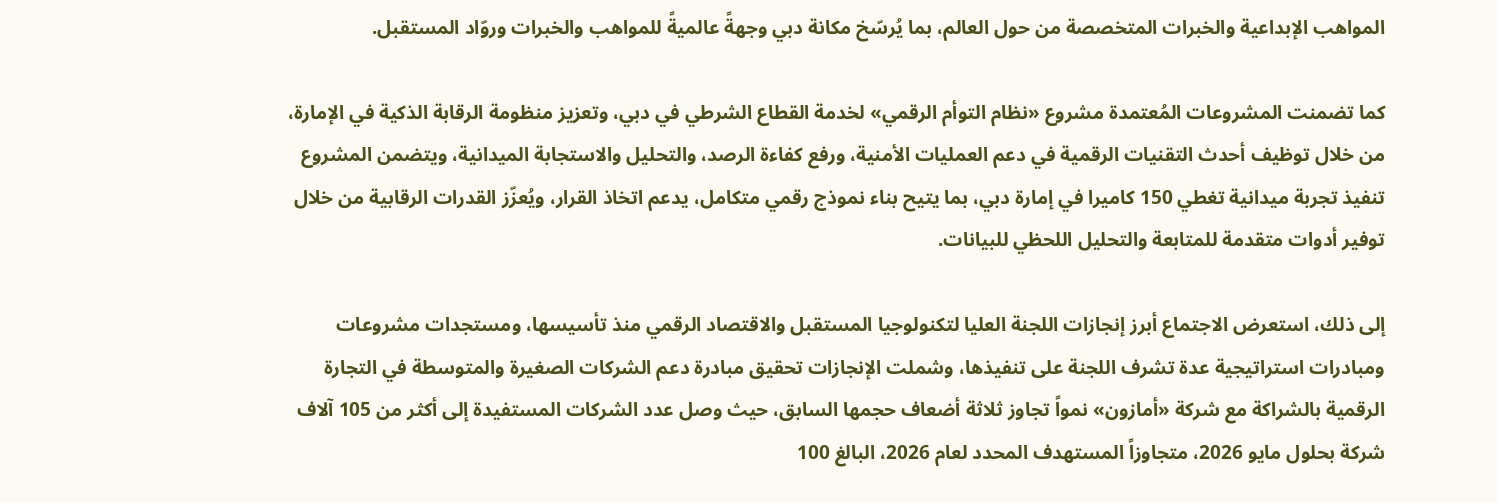المواهب الإبداعية والخبرات المتخصصة من حول العالم، بما يُرسّخ مكانة دبي وجهةً عالميةً للمواهب والخبرات وروّاد المستقبل.

كما تضمنت المشروعات المُعتمدة مشروع «نظام التوأم الرقمي» لخدمة القطاع الشرطي في دبي، وتعزيز منظومة الرقابة الذكية في الإمارة، من خلال توظيف أحدث التقنيات الرقمية في دعم العمليات الأمنية، ورفع كفاءة الرصد، والتحليل والاستجابة الميدانية، ويتضمن المشروع تنفيذ تجربة ميدانية تغطي 150 كاميرا في إمارة دبي، بما يتيح بناء نموذج رقمي متكامل، يدعم اتخاذ القرار، ويُعزّز القدرات الرقابية من خلال توفير أدوات متقدمة للمتابعة والتحليل اللحظي للبيانات.

إلى ذلك، استعرض الاجتماع أبرز إنجازات اللجنة العليا لتكنولوجيا المستقبل والاقتصاد الرقمي منذ تأسيسها، ومستجدات مشروعات ومبادرات استراتيجية عدة تشرف اللجنة على تنفيذها، وشملت الإنجازات تحقيق مبادرة دعم الشركات الصغيرة والمتوسطة في التجارة الرقمية بالشراكة مع شركة «أمازون» نمواً تجاوز ثلاثة أضعاف حجمها السابق، حيث وصل عدد الشركات المستفيدة إلى أكثر من 105 آلاف شركة بحلول مايو 2026، متجاوزاً المستهدف المحدد لعام 2026، البالغ 100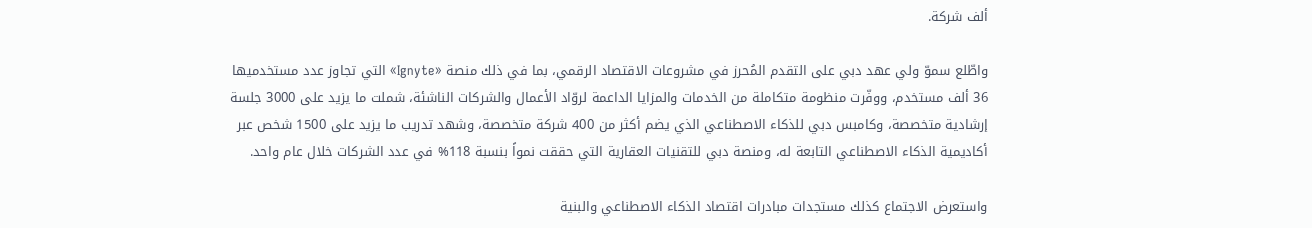ألف شركة.

واطّلع سموّ ولي عهد دبي على التقدم المُحرز في مشروعات الاقتصاد الرقمي، بما في ذلك منصة «Ignyte» التي تجاوز عدد مستخدميها 36 ألف مستخدم، ووفّرت منظومة متكاملة من الخدمات والمزايا الداعمة لروّاد الأعمال والشركات الناشئة، شملت ما يزيد على 3000 جلسة إرشادية متخصصة، وكامبس دبي للذكاء الاصطناعي الذي يضم أكثر من 400 شركة متخصصة، وشهد تدريب ما يزيد على 1500 شخص عبر أكاديمية الذكاء الاصطناعي التابعة له، ومنصة دبي للتقنيات العقارية التي حققت نمواً بنسبة 118% في عدد الشركات خلال عام واحد.

واستعرض الاجتماع كذلك مستجدات مبادرات اقتصاد الذكاء الاصطناعي والبنية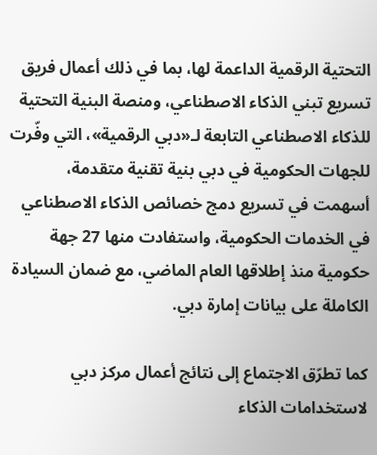التحتية الرقمية الداعمة لها، بما في ذلك أعمال فريق تسريع تبني الذكاء الاصطناعي، ومنصة البنية التحتية للذكاء الاصطناعي التابعة لـ«دبي الرقمية»، التي وفّرت للجهات الحكومية في دبي بنية تقنية متقدمة، أسهمت في تسريع دمج خصائص الذكاء الاصطناعي في الخدمات الحكومية، واستفادت منها 27 جهة حكومية منذ إطلاقها العام الماضي، مع ضمان السيادة الكاملة على بيانات إمارة دبي.

كما تطرّق الاجتماع إلى نتائج أعمال مركز دبي لاستخدامات الذكاء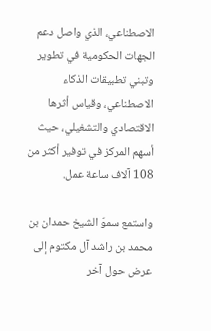الاصطناعي، الذي واصل دعم الجهات الحكومية في تطوير وتبني تطبيقات الذكاء الاصطناعي، وقياس أثرها الاقتصادي والتشغيلي، حيث أسهم المركز في توفير أكثر من 108 آلاف ساعة عمل.

واستمع سموّ الشيخ حمدان بن محمد بن راشد آل مكتوم إلى عرض حول آخر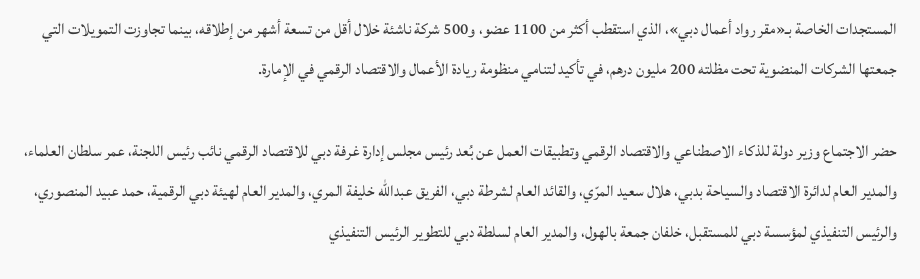المستجدات الخاصة بـ«مقر رواد أعمال دبي»، الذي استقطب أكثر من 1100 عضو، و500 شركة ناشئة خلال أقل من تسعة أشهر من إطلاقه، بينما تجاوزت التمويلات التي جمعتها الشركات المنضوية تحت مظلته 200 مليون درهم، في تأكيد لتنامي منظومة ريادة الأعمال والاقتصاد الرقمي في الإمارة.

حضر الاجتماع وزير دولة للذكاء الاصطناعي والاقتصاد الرقمي وتطبيقات العمل عن بُعد رئيس مجلس إدارة غرفة دبي للاقتصاد الرقمي نائب رئيس اللجنة، عمر سلطان العلماء، والمدير العام لدائرة الاقتصاد والسياحة بدبي، هلال سعيد المرّي، والقائد العام لشرطة دبي، الفريق عبدالله خليفة المري، والمدير العام لهيئة دبي الرقمية، حمد عبيد المنصوري، والرئيس التنفيذي لمؤسسة دبي للمستقبل، خلفان جمعة بالهول، والمدير العام لسلطة دبي للتطوير الرئيس التنفيذي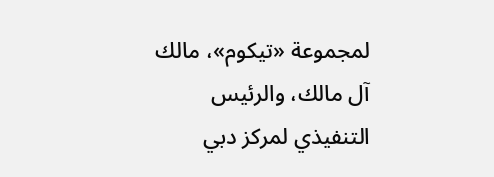لمجموعة «تيكوم»، مالك آل مالك، والرئيس التنفيذي لمركز دبي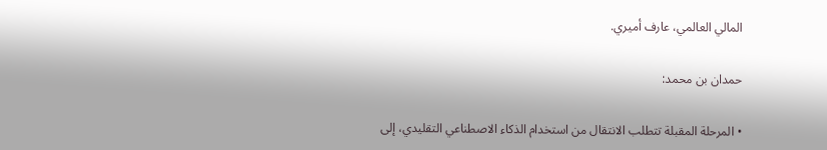المالي العالمي، عارف أميري.

حمدان بن محمد:

• المرحلة المقبلة تتطلب الانتقال من استخدام الذكاء الاصطناعي التقليدي، إلى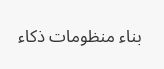بناء منظومات ذكاء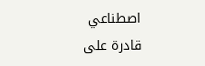اصطناعي قادرة على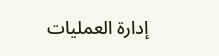إدارة العمليات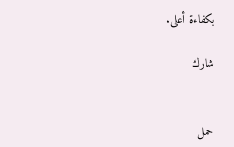بكفاءة أعلى.

شارك


حمل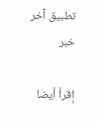تطبيق آخر خبر

إقرأ أيضا